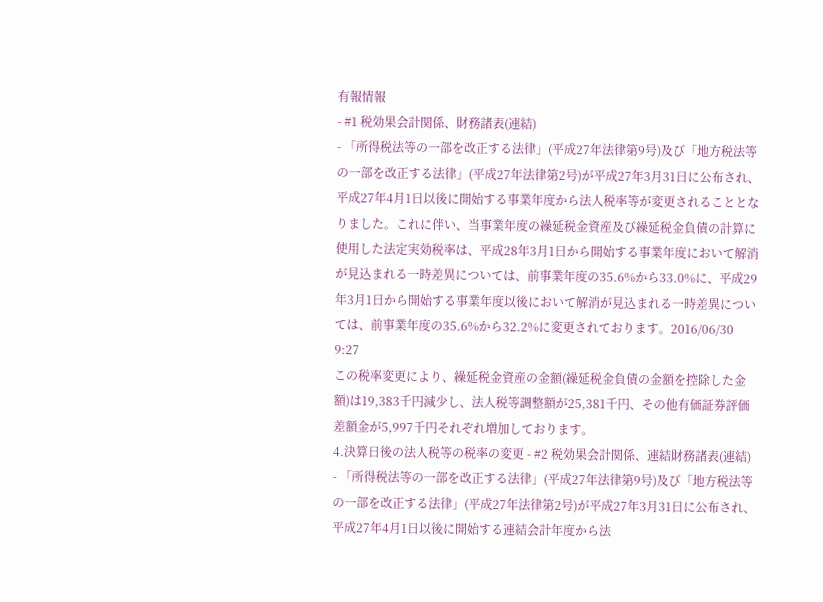有報情報
- #1 税効果会計関係、財務諸表(連結)
- 「所得税法等の一部を改正する法律」(平成27年法律第9号)及び「地方税法等の一部を改正する法律」(平成27年法律第2号)が平成27年3月31日に公布され、平成27年4月1日以後に開始する事業年度から法人税率等が変更されることとなりました。これに伴い、当事業年度の繰延税金資産及び繰延税金負債の計算に使用した法定実効税率は、平成28年3月1日から開始する事業年度において解消が見込まれる一時差異については、前事業年度の35.6%から33.0%に、平成29年3月1日から開始する事業年度以後において解消が見込まれる一時差異については、前事業年度の35.6%から32.2%に変更されております。2016/06/30 9:27
この税率変更により、繰延税金資産の金額(繰延税金負債の金額を控除した金額)は19,383千円減少し、法人税等調整額が25,381千円、その他有価証券評価差額金が5,997千円それぞれ増加しております。
4.決算日後の法人税等の税率の変更 - #2 税効果会計関係、連結財務諸表(連結)
- 「所得税法等の一部を改正する法律」(平成27年法律第9号)及び「地方税法等の一部を改正する法律」(平成27年法律第2号)が平成27年3月31日に公布され、平成27年4月1日以後に開始する連結会計年度から法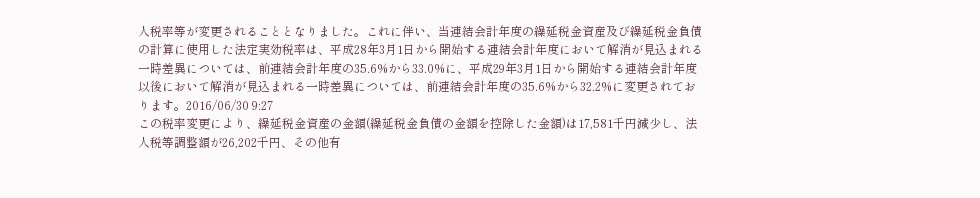人税率等が変更されることとなりました。これに伴い、当連結会計年度の繰延税金資産及び繰延税金負債の計算に使用した法定実効税率は、平成28年3月1日から開始する連結会計年度において解消が見込まれる一時差異については、前連結会計年度の35.6%から33.0%に、平成29年3月1日から開始する連結会計年度以後において解消が見込まれる一時差異については、前連結会計年度の35.6%から32.2%に変更されております。2016/06/30 9:27
この税率変更により、繰延税金資産の金額(繰延税金負債の金額を控除した金額)は17,581千円減少し、法人税等調整額が26,202千円、その他有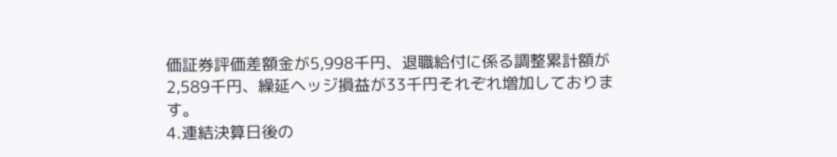価証券評価差額金が5,998千円、退職給付に係る調整累計額が2,589千円、繰延ヘッジ損益が33千円それぞれ増加しております。
4.連結決算日後の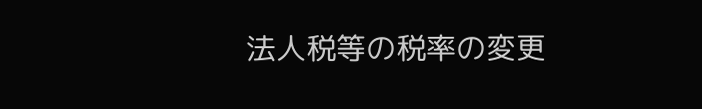法人税等の税率の変更